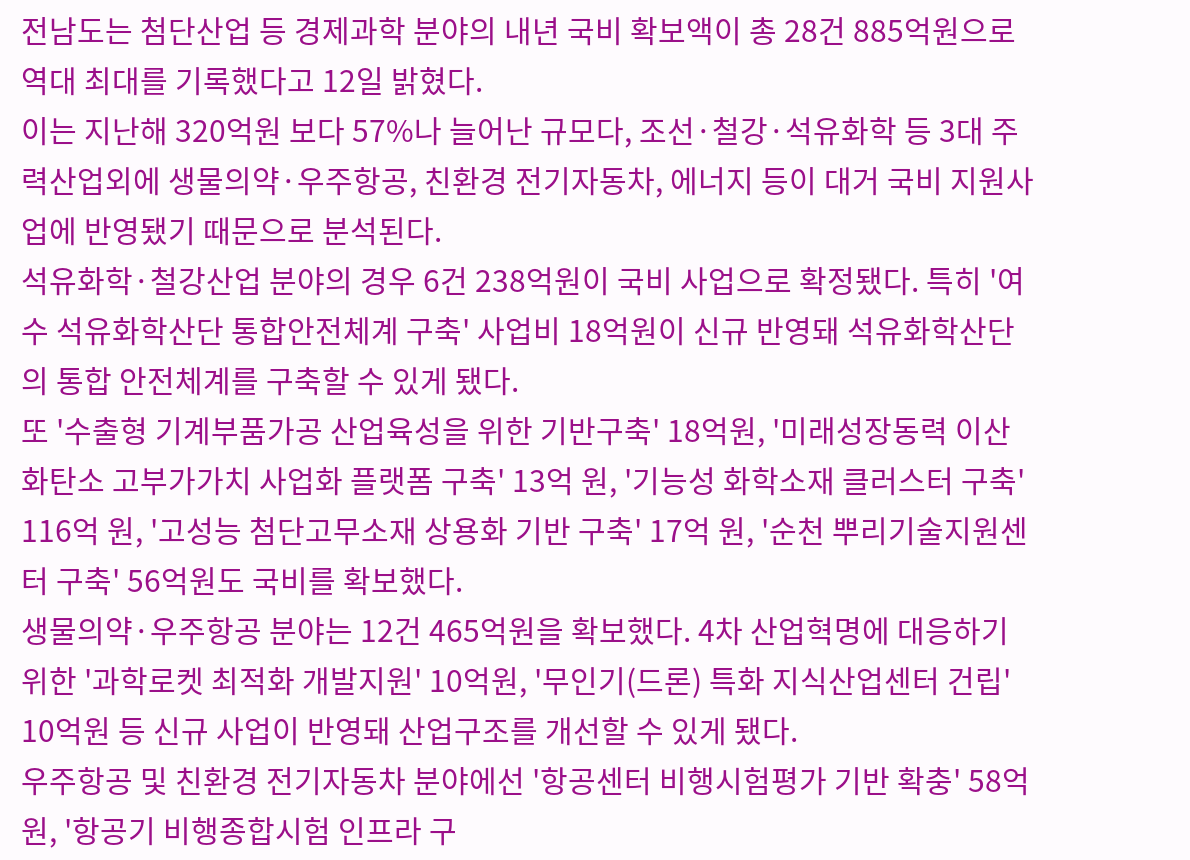전남도는 첨단산업 등 경제과학 분야의 내년 국비 확보액이 총 28건 885억원으로 역대 최대를 기록했다고 12일 밝혔다.
이는 지난해 320억원 보다 57%나 늘어난 규모다, 조선·철강·석유화학 등 3대 주력산업외에 생물의약·우주항공, 친환경 전기자동차, 에너지 등이 대거 국비 지원사업에 반영됐기 때문으로 분석된다.
석유화학·철강산업 분야의 경우 6건 238억원이 국비 사업으로 확정됐다. 특히 '여수 석유화학산단 통합안전체계 구축' 사업비 18억원이 신규 반영돼 석유화학산단의 통합 안전체계를 구축할 수 있게 됐다.
또 '수출형 기계부품가공 산업육성을 위한 기반구축' 18억원, '미래성장동력 이산화탄소 고부가가치 사업화 플랫폼 구축' 13억 원, '기능성 화학소재 클러스터 구축' 116억 원, '고성능 첨단고무소재 상용화 기반 구축' 17억 원, '순천 뿌리기술지원센터 구축' 56억원도 국비를 확보했다.
생물의약·우주항공 분야는 12건 465억원을 확보했다. 4차 산업혁명에 대응하기 위한 '과학로켓 최적화 개발지원' 10억원, '무인기(드론) 특화 지식산업센터 건립' 10억원 등 신규 사업이 반영돼 산업구조를 개선할 수 있게 됐다.
우주항공 및 친환경 전기자동차 분야에선 '항공센터 비행시험평가 기반 확충' 58억원, '항공기 비행종합시험 인프라 구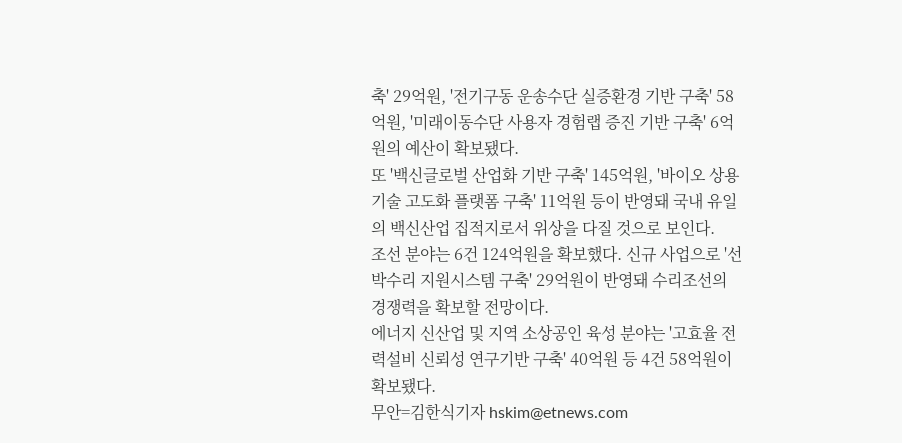축' 29억원, '전기구동 운송수단 실증환경 기반 구축' 58억원, '미래이동수단 사용자 경험랩 증진 기반 구축' 6억원의 예산이 확보됐다.
또 '백신글로벌 산업화 기반 구축' 145억원, '바이오 상용기술 고도화 플랫폼 구축' 11억원 등이 반영돼 국내 유일의 백신산업 집적지로서 위상을 다질 것으로 보인다.
조선 분야는 6건 124억원을 확보했다. 신규 사업으로 '선박수리 지원시스템 구축' 29억원이 반영돼 수리조선의 경쟁력을 확보할 전망이다.
에너지 신산업 및 지역 소상공인 육성 분야는 '고효율 전력설비 신뢰성 연구기반 구축' 40억원 등 4건 58억원이 확보됐다.
무안=김한식기자 hskim@etnews.com